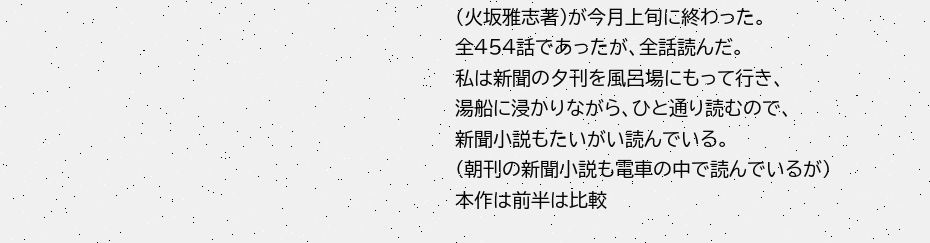(火坂雅志著)が今月上旬に終わった。
全454話であったが、全話読んだ。
私は新聞の夕刊を風呂場にもって行き、
湯船に浸かりながら、ひと通り読むので、
新聞小説もたいがい読んでいる。
(朝刊の新聞小説も電車の中で読んでいるが)
本作は前半は比較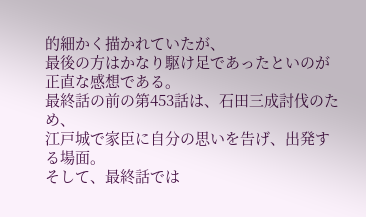的細かく描かれていたが、
最後の方はかなり駆け足であったといのが正直な感想である。
最終話の前の第453話は、石田三成討伐のため、
江戸城で家臣に自分の思いを告げ、出発する場面。
そして、最終話では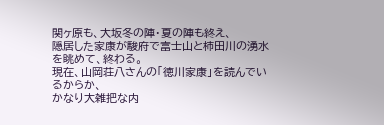関ヶ原も、大坂冬の陣・夏の陣も終え、
隠居した家康が駿府で富士山と柿田川の湧水を眺めて、終わる。
現在、山岡荘八さんの「徳川家康」を読んでいるからか、
かなり大雑把な内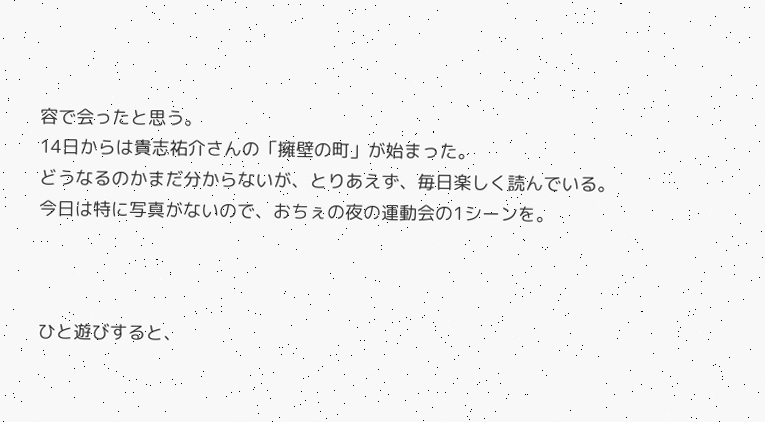容で会ったと思う。
14日からは貴志祐介さんの「擁壁の町」が始まった。
どうなるのかまだ分からないが、とりあえず、毎日楽しく読んでいる。
今日は特に写真がないので、おちぇの夜の運動会の1シーンを。



ひと遊びすると、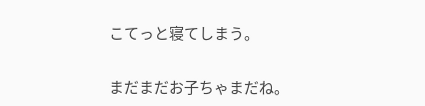こてっと寝てしまう。

まだまだお子ちゃまだね。